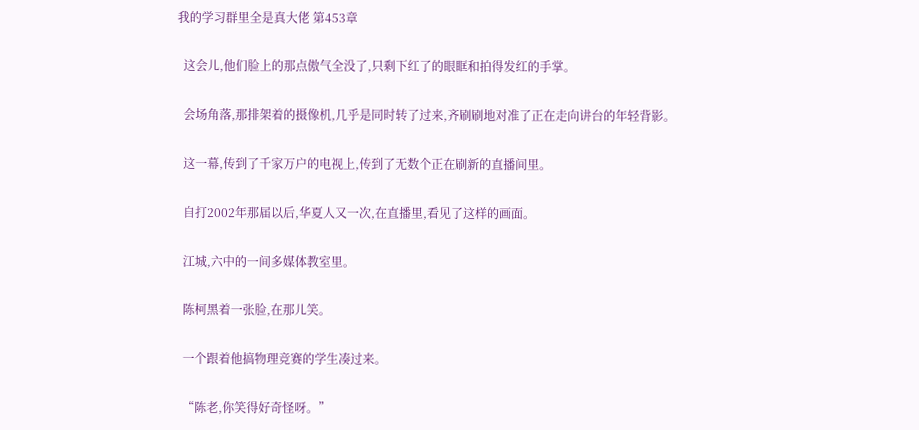我的学习群里全是真大佬 第453章

  这会儿,他们脸上的那点傲气全没了,只剩下红了的眼眶和拍得发红的手掌。

  会场角落,那排架着的摄像机,几乎是同时转了过来,齐刷刷地对准了正在走向讲台的年轻背影。

  这一幕,传到了千家万户的电视上,传到了无数个正在刷新的直播间里。

  自打2002年那届以后,华夏人又一次,在直播里,看见了这样的画面。

  江城,六中的一间多媒体教室里。

  陈柯黑着一张脸,在那儿笑。

  一个跟着他搞物理竞赛的学生凑过来。

  “陈老,你笑得好奇怪呀。”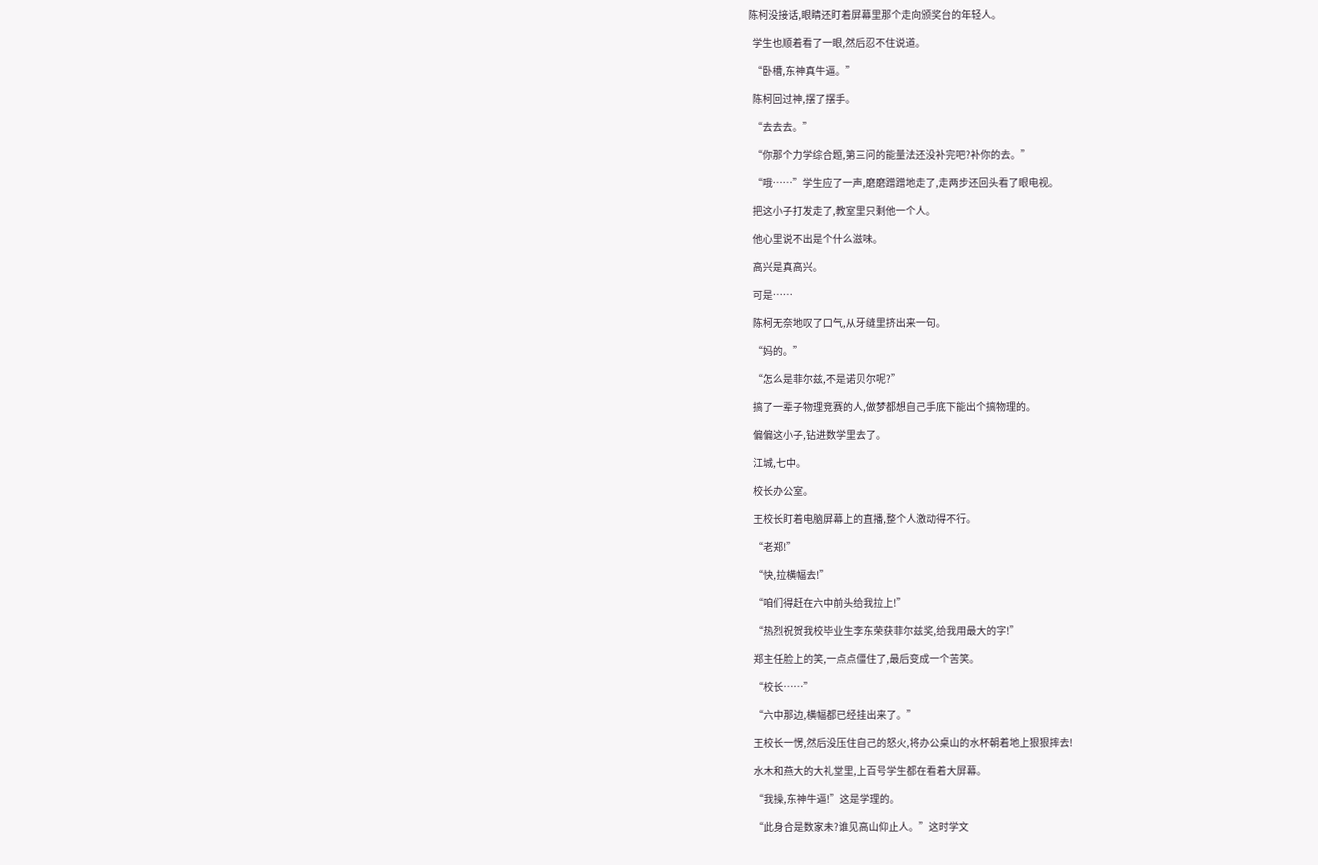陈柯没接话,眼睛还盯着屏幕里那个走向颁奖台的年轻人。

  学生也顺着看了一眼,然后忍不住说道。

  “卧槽,东神真牛逼。”

  陈柯回过神,摆了摆手。

  “去去去。”

  “你那个力学综合题,第三问的能量法还没补完吧?补你的去。”

  “哦……”学生应了一声,磨磨蹭蹭地走了,走两步还回头看了眼电视。

  把这小子打发走了,教室里只剩他一个人。

  他心里说不出是个什么滋味。

  高兴是真高兴。

  可是……

  陈柯无奈地叹了口气,从牙缝里挤出来一句。

  “妈的。”

  “怎么是菲尔兹,不是诺贝尔呢?”

  搞了一辈子物理竞赛的人,做梦都想自己手底下能出个搞物理的。

  偏偏这小子,钻进数学里去了。

  江城,七中。

  校长办公室。

  王校长盯着电脑屏幕上的直播,整个人激动得不行。

  “老郑!”

  “快,拉横幅去!”

  “咱们得赶在六中前头给我拉上!”

  “热烈祝贺我校毕业生李东荣获菲尔兹奖,给我用最大的字!”

  郑主任脸上的笑,一点点僵住了,最后变成一个苦笑。

  “校长……”

  “六中那边,横幅都已经挂出来了。”

  王校长一愣,然后没压住自己的怒火,将办公桌山的水杯朝着地上狠狠摔去!

  水木和燕大的大礼堂里,上百号学生都在看着大屏幕。

  “我操,东神牛逼!”这是学理的。

  “此身合是数家未?谁见高山仰止人。”这时学文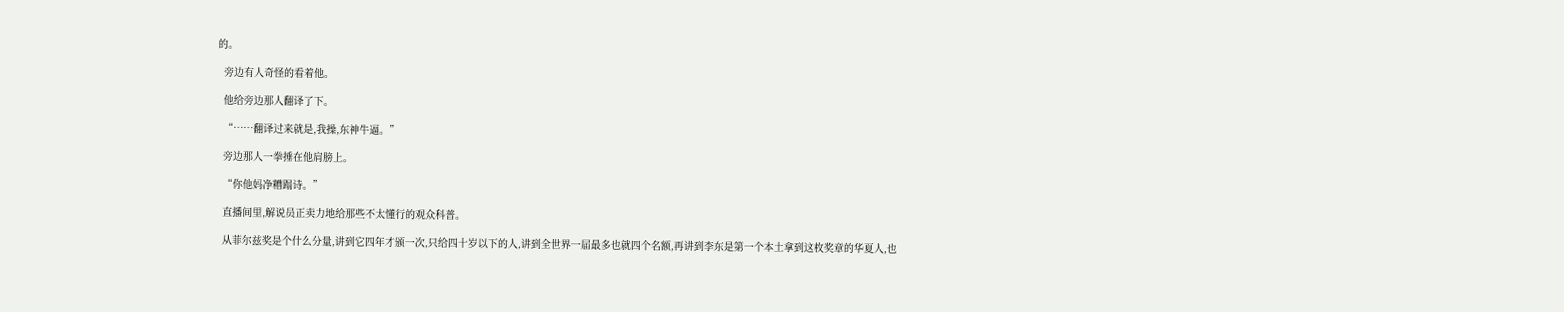的。

  旁边有人奇怪的看着他。

  他给旁边那人翻译了下。

  “……翻译过来就是,我操,东神牛逼。”

  旁边那人一拳捶在他肩膀上。

  “你他妈净糟蹋诗。”

  直播间里,解说员正卖力地给那些不太懂行的观众科普。

  从菲尔兹奖是个什么分量,讲到它四年才颁一次,只给四十岁以下的人,讲到全世界一届最多也就四个名额,再讲到李东是第一个本土拿到这枚奖章的华夏人,也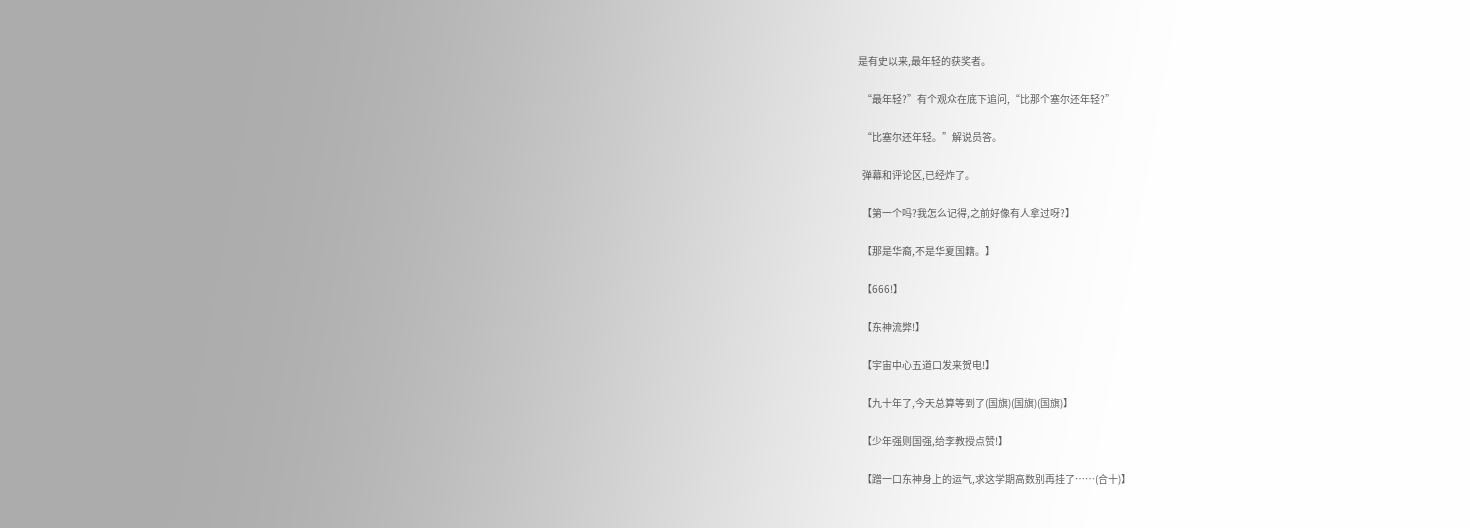是有史以来,最年轻的获奖者。

  “最年轻?”有个观众在底下追问,“比那个塞尔还年轻?”

  “比塞尔还年轻。”解说员答。

  弹幕和评论区,已经炸了。

  【第一个吗?我怎么记得,之前好像有人拿过呀?】

  【那是华裔,不是华夏国籍。】

  【666!】

  【东神流弊!】

  【宇宙中心五道口发来贺电!】

  【九十年了,今天总算等到了(国旗)(国旗)(国旗)】

  【少年强则国强,给李教授点赞!】

  【蹭一口东神身上的运气,求这学期高数别再挂了……(合十)】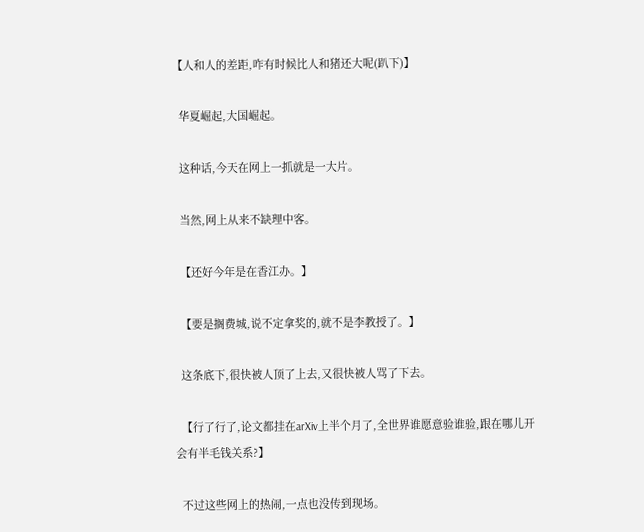【人和人的差距,咋有时候比人和猪还大呢(趴下)】

  华夏崛起,大国崛起。

  这种话,今天在网上一抓就是一大片。

  当然,网上从来不缺理中客。

  【还好今年是在香江办。】

  【要是搁费城,说不定拿奖的,就不是李教授了。】

  这条底下,很快被人顶了上去,又很快被人骂了下去。

  【行了行了,论文都挂在arXiv上半个月了,全世界谁愿意验谁验,跟在哪儿开会有半毛钱关系?】

  不过这些网上的热闹,一点也没传到现场。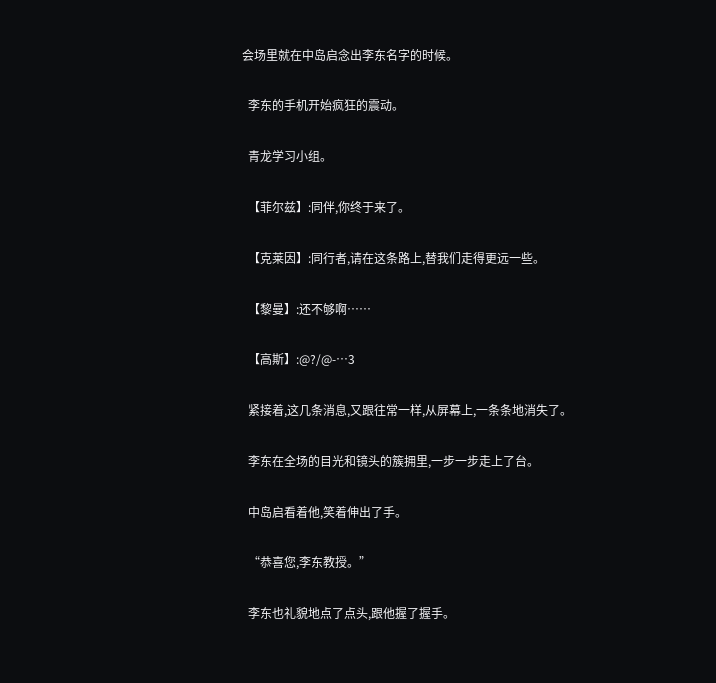会场里就在中岛启念出李东名字的时候。

  李东的手机开始疯狂的震动。

  青龙学习小组。

  【菲尔兹】:同伴,你终于来了。

  【克莱因】:同行者,请在这条路上,替我们走得更远一些。

  【黎曼】:还不够啊……

  【高斯】:@?/@-…3

  紧接着,这几条消息,又跟往常一样,从屏幕上,一条条地消失了。

  李东在全场的目光和镜头的簇拥里,一步一步走上了台。

  中岛启看着他,笑着伸出了手。

  “恭喜您,李东教授。”

  李东也礼貌地点了点头,跟他握了握手。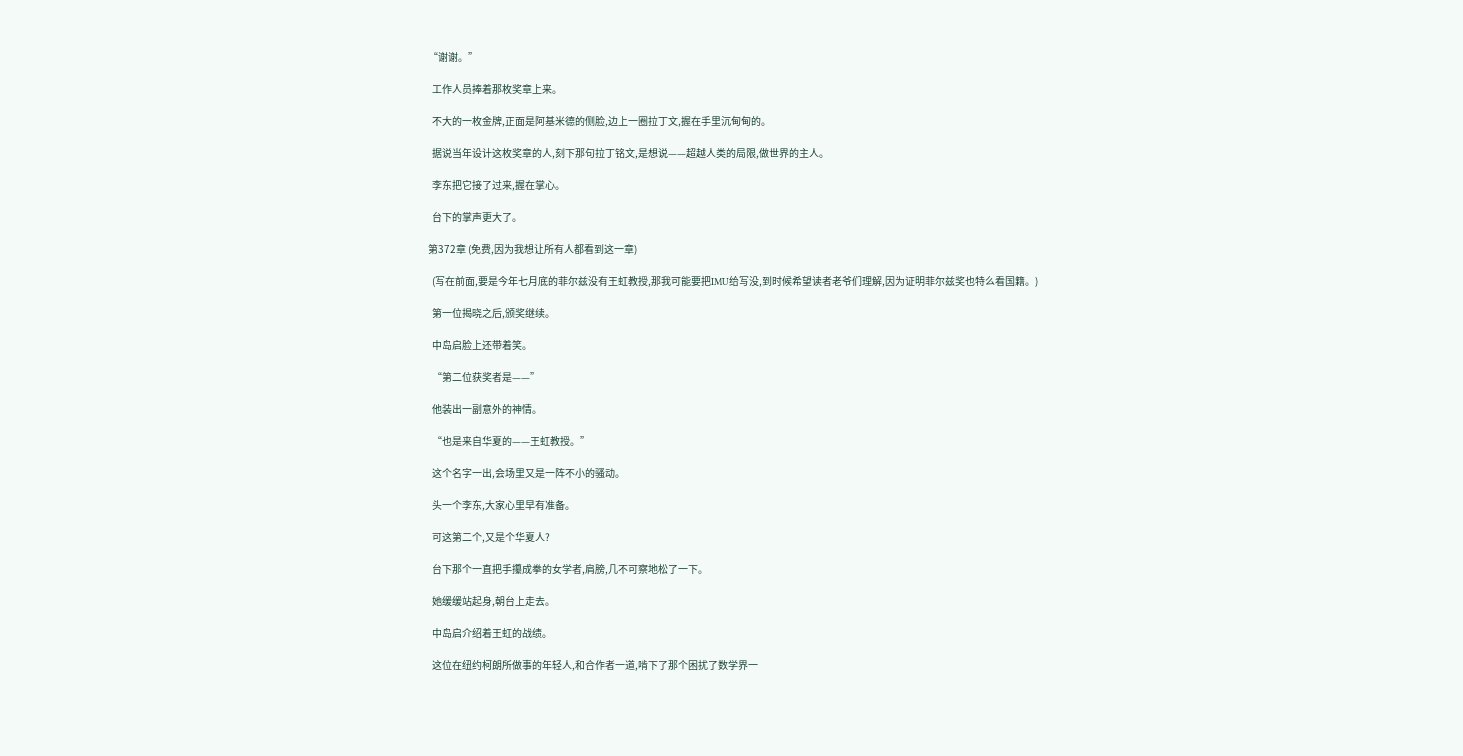“谢谢。”

  工作人员捧着那枚奖章上来。

  不大的一枚金牌,正面是阿基米德的侧脸,边上一圈拉丁文,握在手里沉甸甸的。

  据说当年设计这枚奖章的人,刻下那句拉丁铭文,是想说——超越人类的局限,做世界的主人。

  李东把它接了过来,握在掌心。

  台下的掌声更大了。

第372章 (免费,因为我想让所有人都看到这一章)

  (写在前面,要是今年七月底的菲尔兹没有王虹教授,那我可能要把IMU给写没,到时候希望读者老爷们理解,因为证明菲尔兹奖也特么看国籍。)

  第一位揭晓之后,颁奖继续。

  中岛启脸上还带着笑。

  “第二位获奖者是——”

  他装出一副意外的神情。

  “也是来自华夏的——王虹教授。”

  这个名字一出,会场里又是一阵不小的骚动。

  头一个李东,大家心里早有准备。

  可这第二个,又是个华夏人?

  台下那个一直把手攥成拳的女学者,肩膀,几不可察地松了一下。

  她缓缓站起身,朝台上走去。

  中岛启介绍着王虹的战绩。

  这位在纽约柯朗所做事的年轻人,和合作者一道,啃下了那个困扰了数学界一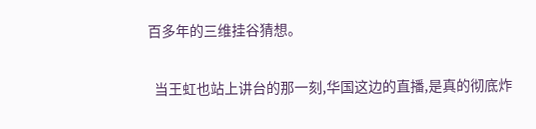百多年的三维挂谷猜想。

  当王虹也站上讲台的那一刻,华国这边的直播,是真的彻底炸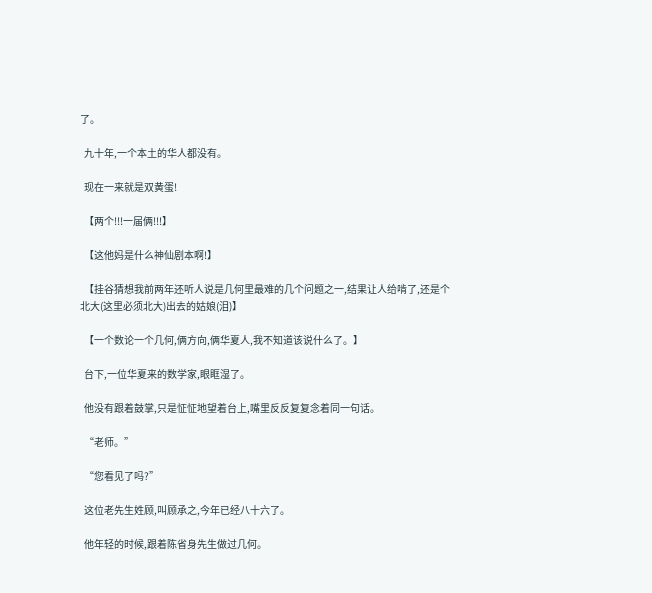了。

  九十年,一个本土的华人都没有。

  现在一来就是双黄蛋!

  【两个!!!一届俩!!!】

  【这他妈是什么神仙剧本啊!】

  【挂谷猜想我前两年还听人说是几何里最难的几个问题之一,结果让人给啃了,还是个北大(这里必须北大)出去的姑娘(泪)】

  【一个数论一个几何,俩方向,俩华夏人,我不知道该说什么了。】

  台下,一位华夏来的数学家,眼眶湿了。

  他没有跟着鼓掌,只是怔怔地望着台上,嘴里反反复复念着同一句话。

  “老师。”

  “您看见了吗?”

  这位老先生姓顾,叫顾承之,今年已经八十六了。

  他年轻的时候,跟着陈省身先生做过几何。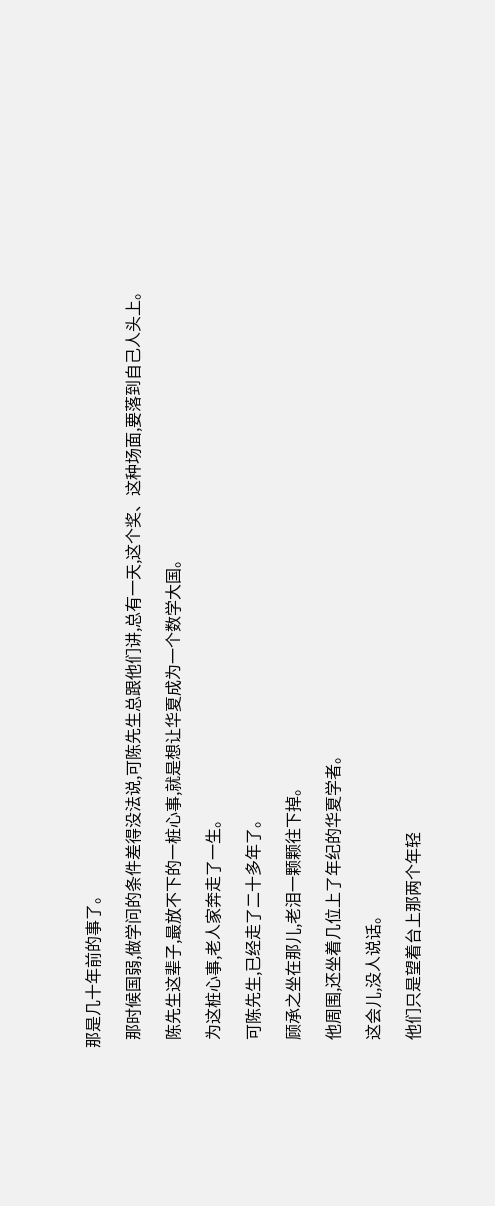那是几十年前的事了。

  那时候国弱,做学问的条件差得没法说,可陈先生总跟他们讲,总有一天,这个奖、这种场面,要落到自己人头上。

  陈先生这辈子,最放不下的一桩心事,就是想让华夏成为一个数学大国。

  为这桩心事,老人家奔走了一生。

  可陈先生,已经走了二十多年了。

  顾承之坐在那儿,老泪一颗颗往下掉。

  他周围,还坐着几位上了年纪的华夏学者。

  这会儿,没人说话。

  他们只是望着台上那两个年轻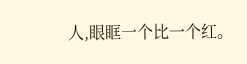人,眼眶一个比一个红。